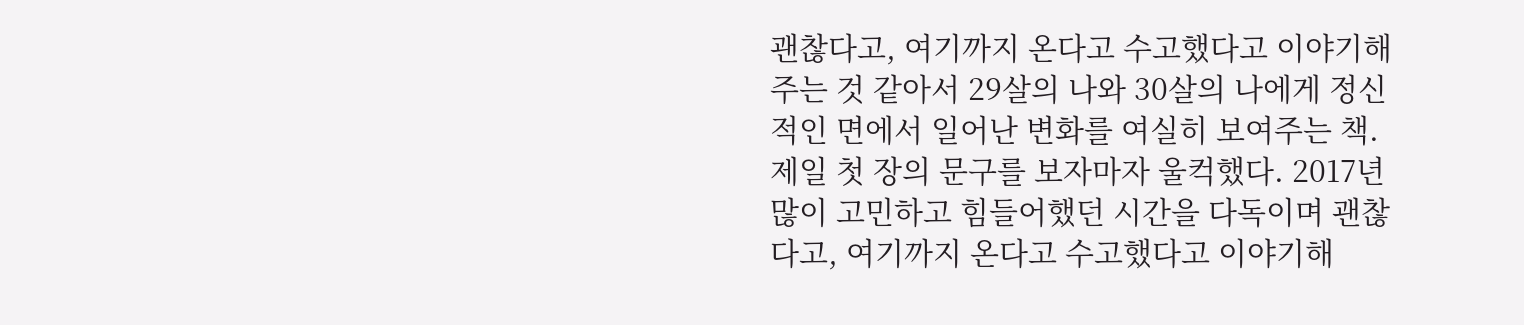괜찮다고, 여기까지 온다고 수고했다고 이야기해주는 것 같아서 29살의 나와 30살의 나에게 정신적인 면에서 일어난 변화를 여실히 보여주는 책. 제일 첫 장의 문구를 보자마자 울컥했다. 2017년 많이 고민하고 힘들어했던 시간을 다독이며 괜찮다고, 여기까지 온다고 수고했다고 이야기해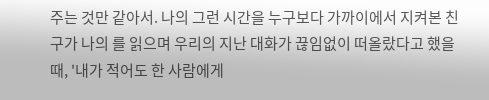주는 것만 같아서. 나의 그런 시간을 누구보다 가까이에서 지켜본 친구가 나의 를 읽으며 우리의 지난 대화가 끊임없이 떠올랐다고 했을 때, '내가 적어도 한 사람에게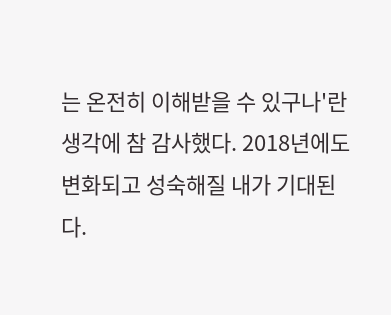는 온전히 이해받을 수 있구나'란 생각에 참 감사했다. 2018년에도 변화되고 성숙해질 내가 기대된다.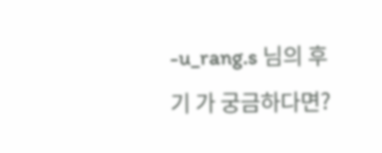-u_rang.s 님의 후기 가 궁금하다면?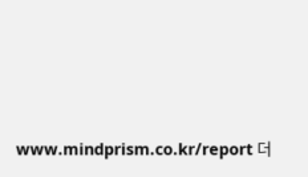www.mindprism.co.kr/report 더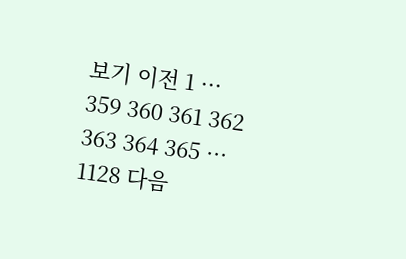보기 이전 1 ··· 359 360 361 362 363 364 365 ··· 1128 다음